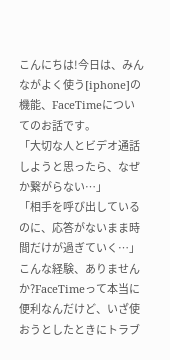こんにちは!今日は、みんながよく使う[iphone]の機能、FaceTimeについてのお話です。
「大切な人とビデオ通話しようと思ったら、なぜか繋がらない…」
「相手を呼び出しているのに、応答がないまま時間だけが過ぎていく…」
こんな経験、ありませんか?FaceTimeって本当に便利なんだけど、いざ使おうとしたときにトラブ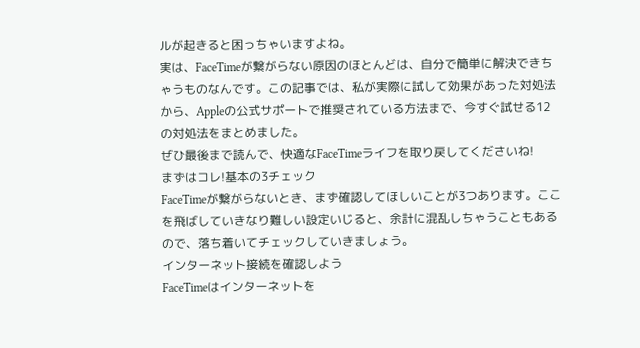ルが起きると困っちゃいますよね。
実は、FaceTimeが繋がらない原因のほとんどは、自分で簡単に解決できちゃうものなんです。この記事では、私が実際に試して効果があった対処法から、Appleの公式サポートで推奨されている方法まで、今すぐ試せる12の対処法をまとめました。
ぜひ最後まで読んで、快適なFaceTimeライフを取り戻してくださいね!
まずはコレ!基本の3チェック
FaceTimeが繋がらないとき、まず確認してほしいことが3つあります。ここを飛ばしていきなり難しい設定いじると、余計に混乱しちゃうこともあるので、落ち着いてチェックしていきましょう。
インターネット接続を確認しよう
FaceTimeはインターネットを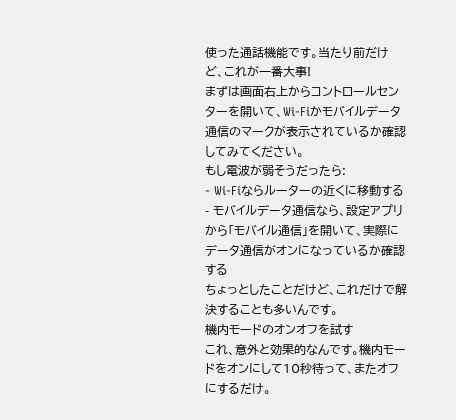使った通話機能です。当たり前だけど、これが一番大事!
まずは画面右上からコントロールセンターを開いて、Wi-Fiかモバイルデータ通信のマークが表示されているか確認してみてください。
もし電波が弱そうだったら:
- Wi-Fiならルーターの近くに移動する
- モバイルデータ通信なら、設定アプリから「モバイル通信」を開いて、実際にデータ通信がオンになっているか確認する
ちょっとしたことだけど、これだけで解決することも多いんです。
機内モードのオンオフを試す
これ、意外と効果的なんです。機内モードをオンにして10秒待って、またオフにするだけ。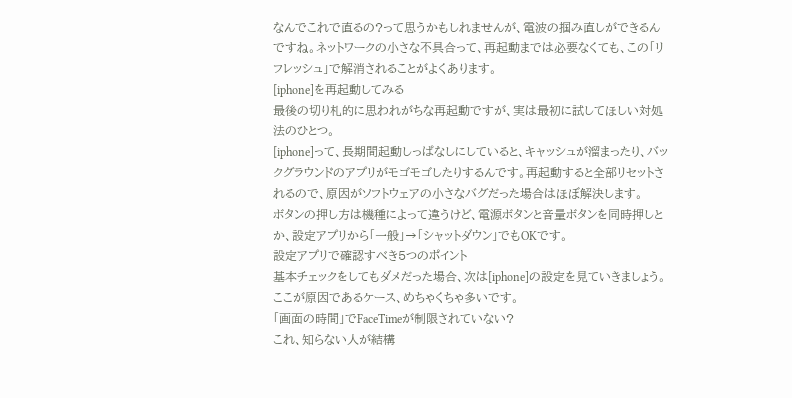なんでこれで直るの?って思うかもしれませんが、電波の掴み直しができるんですね。ネットワークの小さな不具合って、再起動までは必要なくても、この「リフレッシュ」で解消されることがよくあります。
[iphone]を再起動してみる
最後の切り札的に思われがちな再起動ですが、実は最初に試してほしい対処法のひとつ。
[iphone]って、長期間起動しっぱなしにしていると、キャッシュが溜まったり、バックグラウンドのアプリがモゴモゴしたりするんです。再起動すると全部リセットされるので、原因がソフトウェアの小さなバグだった場合はほぼ解決します。
ボタンの押し方は機種によって違うけど、電源ボタンと音量ボタンを同時押しとか、設定アプリから「一般」→「シャットダウン」でもOKです。
設定アプリで確認すべき5つのポイント
基本チェックをしてもダメだった場合、次は[iphone]の設定を見ていきましょう。ここが原因であるケース、めちゃくちゃ多いです。
「画面の時間」でFaceTimeが制限されていない?
これ、知らない人が結構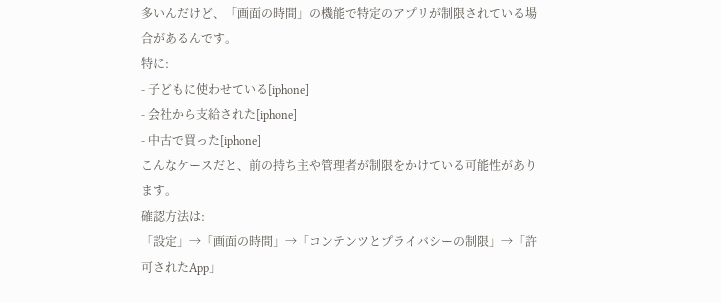多いんだけど、「画面の時間」の機能で特定のアプリが制限されている場合があるんです。
特に:
- 子どもに使わせている[iphone]
- 会社から支給された[iphone]
- 中古で買った[iphone]
こんなケースだと、前の持ち主や管理者が制限をかけている可能性があります。
確認方法は:
「設定」→「画面の時間」→「コンテンツとプライバシーの制限」→「許可されたApp」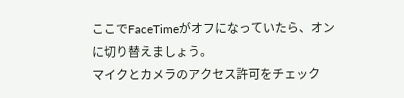ここでFaceTimeがオフになっていたら、オンに切り替えましょう。
マイクとカメラのアクセス許可をチェック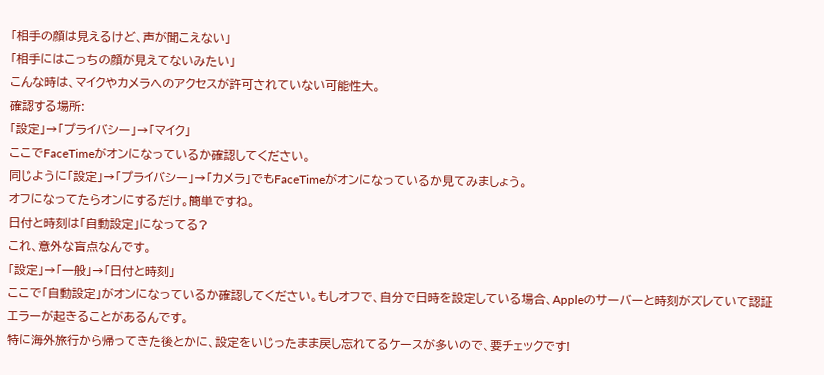「相手の顔は見えるけど、声が聞こえない」
「相手にはこっちの顔が見えてないみたい」
こんな時は、マイクやカメラへのアクセスが許可されていない可能性大。
確認する場所:
「設定」→「プライバシー」→「マイク」
ここでFaceTimeがオンになっているか確認してください。
同じように「設定」→「プライバシー」→「カメラ」でもFaceTimeがオンになっているか見てみましょう。
オフになってたらオンにするだけ。簡単ですね。
日付と時刻は「自動設定」になってる?
これ、意外な盲点なんです。
「設定」→「一般」→「日付と時刻」
ここで「自動設定」がオンになっているか確認してください。もしオフで、自分で日時を設定している場合、Appleのサーバーと時刻がズレていて認証エラーが起きることがあるんです。
特に海外旅行から帰ってきた後とかに、設定をいじったまま戻し忘れてるケースが多いので、要チェックです!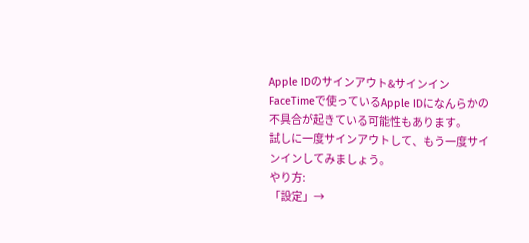Apple IDのサインアウト&サインイン
FaceTimeで使っているApple IDになんらかの不具合が起きている可能性もあります。
試しに一度サインアウトして、もう一度サインインしてみましょう。
やり方:
「設定」→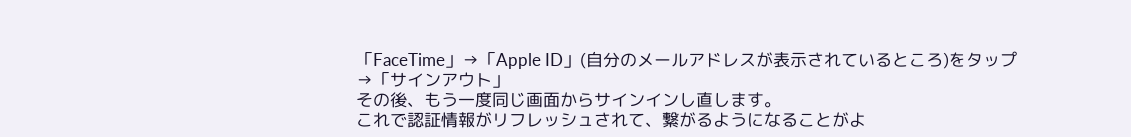「FaceTime」→「Apple ID」(自分のメールアドレスが表示されているところ)をタップ→「サインアウト」
その後、もう一度同じ画面からサインインし直します。
これで認証情報がリフレッシュされて、繋がるようになることがよ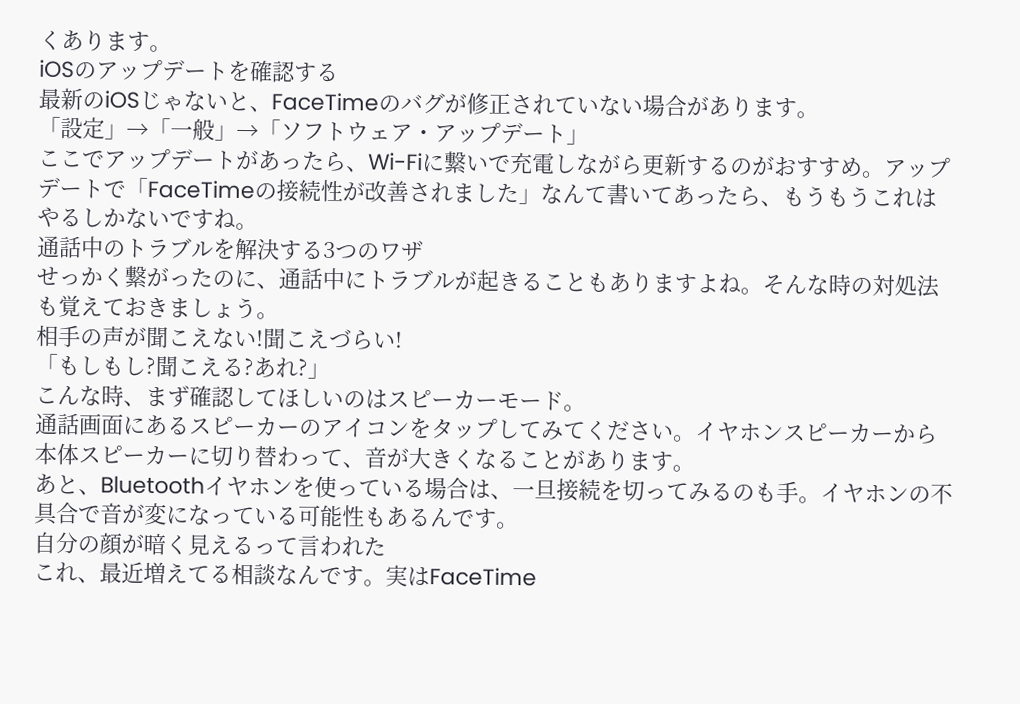くあります。
iOSのアップデートを確認する
最新のiOSじゃないと、FaceTimeのバグが修正されていない場合があります。
「設定」→「一般」→「ソフトウェア・アップデート」
ここでアップデートがあったら、Wi-Fiに繋いで充電しながら更新するのがおすすめ。アップデートで「FaceTimeの接続性が改善されました」なんて書いてあったら、もうもうこれはやるしかないですね。
通話中のトラブルを解決する3つのワザ
せっかく繋がったのに、通話中にトラブルが起きることもありますよね。そんな時の対処法も覚えておきましょう。
相手の声が聞こえない!聞こえづらい!
「もしもし?聞こえる?あれ?」
こんな時、まず確認してほしいのはスピーカーモード。
通話画面にあるスピーカーのアイコンをタップしてみてください。イヤホンスピーカーから本体スピーカーに切り替わって、音が大きくなることがあります。
あと、Bluetoothイヤホンを使っている場合は、一旦接続を切ってみるのも手。イヤホンの不具合で音が変になっている可能性もあるんです。
自分の顔が暗く見えるって言われた
これ、最近増えてる相談なんです。実はFaceTime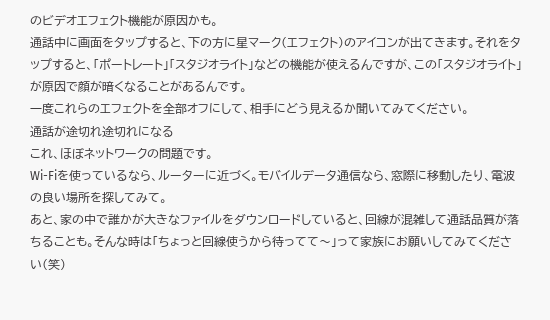のビデオエフェクト機能が原因かも。
通話中に画面をタップすると、下の方に星マーク(エフェクト)のアイコンが出てきます。それをタップすると、「ポートレート」「スタジオライト」などの機能が使えるんですが、この「スタジオライト」が原因で顔が暗くなることがあるんです。
一度これらのエフェクトを全部オフにして、相手にどう見えるか聞いてみてください。
通話が途切れ途切れになる
これ、ほぼネットワークの問題です。
Wi-Fiを使っているなら、ルーターに近づく。モバイルデータ通信なら、窓際に移動したり、電波の良い場所を探してみて。
あと、家の中で誰かが大きなファイルをダウンロードしていると、回線が混雑して通話品質が落ちることも。そんな時は「ちょっと回線使うから待ってて〜」って家族にお願いしてみてください(笑)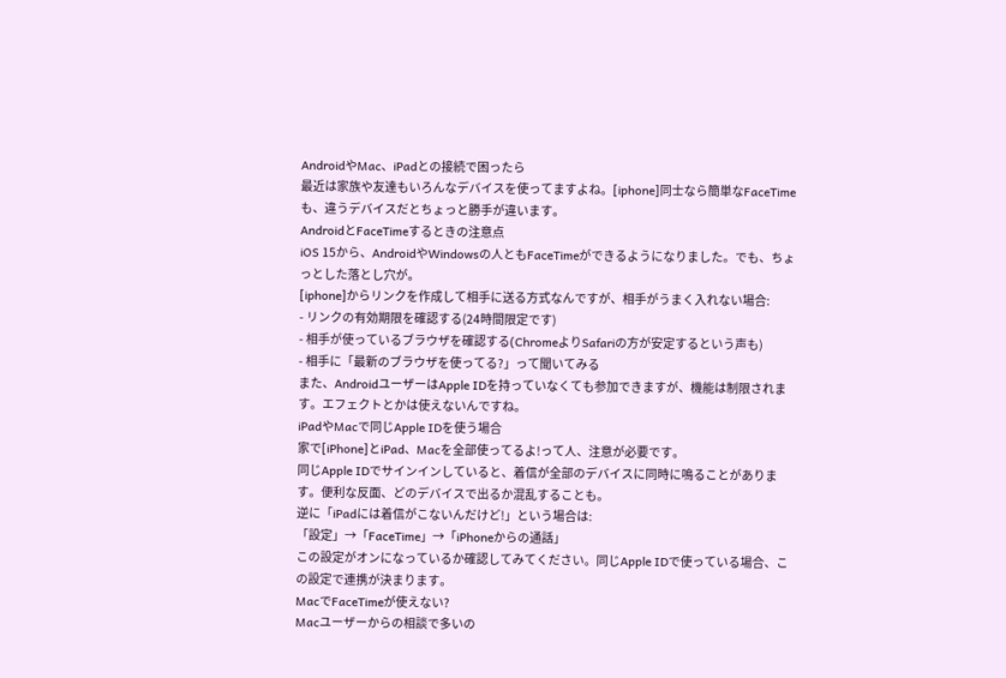AndroidやMac、iPadとの接続で困ったら
最近は家族や友達もいろんなデバイスを使ってますよね。[iphone]同士なら簡単なFaceTimeも、違うデバイスだとちょっと勝手が違います。
AndroidとFaceTimeするときの注意点
iOS 15から、AndroidやWindowsの人ともFaceTimeができるようになりました。でも、ちょっとした落とし穴が。
[iphone]からリンクを作成して相手に送る方式なんですが、相手がうまく入れない場合:
- リンクの有効期限を確認する(24時間限定です)
- 相手が使っているブラウザを確認する(ChromeよりSafariの方が安定するという声も)
- 相手に「最新のブラウザを使ってる?」って聞いてみる
また、AndroidユーザーはApple IDを持っていなくても参加できますが、機能は制限されます。エフェクトとかは使えないんですね。
iPadやMacで同じApple IDを使う場合
家で[iPhone]とiPad、Macを全部使ってるよ!って人、注意が必要です。
同じApple IDでサインインしていると、着信が全部のデバイスに同時に鳴ることがあります。便利な反面、どのデバイスで出るか混乱することも。
逆に「iPadには着信がこないんだけど!」という場合は:
「設定」→「FaceTime」→「iPhoneからの通話」
この設定がオンになっているか確認してみてください。同じApple IDで使っている場合、この設定で連携が決まります。
MacでFaceTimeが使えない?
Macユーザーからの相談で多いの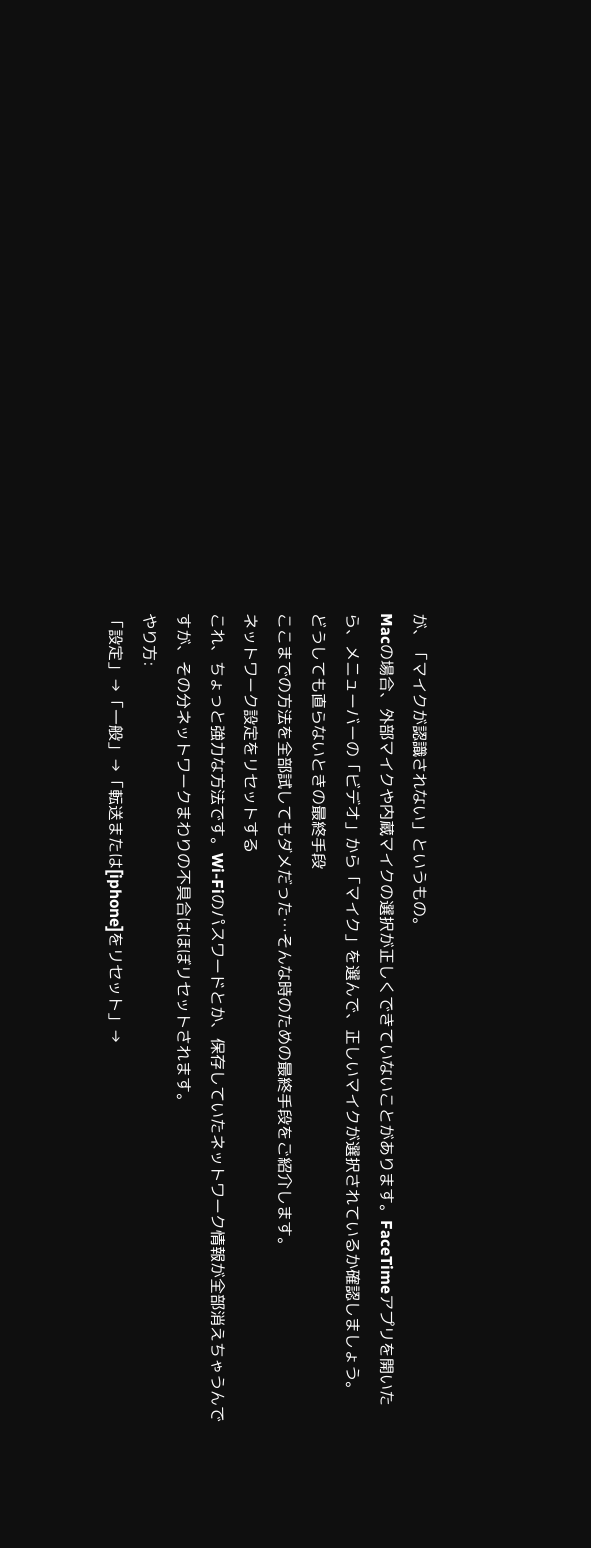が、「マイクが認識されない」というもの。
Macの場合、外部マイクや内蔵マイクの選択が正しくできていないことがあります。FaceTimeアプリを開いたら、メニューバーの「ビデオ」から「マイク」を選んで、正しいマイクが選択されているか確認しましょう。
どうしても直らないときの最終手段
ここまでの方法を全部試してもダメだった…そんな時のための最終手段をご紹介します。
ネットワーク設定をリセットする
これ、ちょっと強力な方法です。Wi-Fiのパスワードとか、保存していたネットワーク情報が全部消えちゃうんですが、その分ネットワークまわりの不具合はほぼリセットされます。
やり方:
「設定」→「一般」→「転送または[iphone]をリセット」→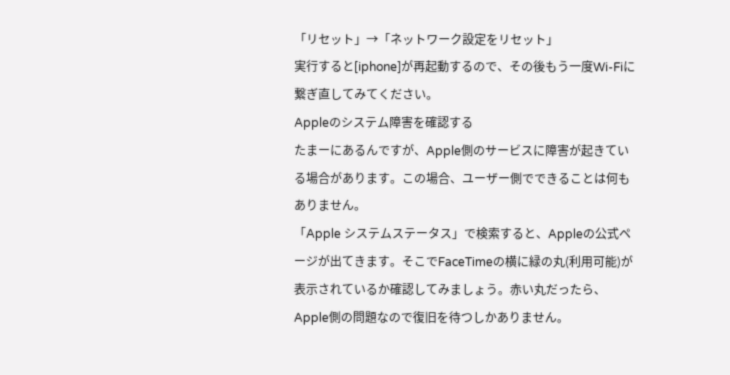「リセット」→「ネットワーク設定をリセット」
実行すると[iphone]が再起動するので、その後もう一度Wi-Fiに繋ぎ直してみてください。
Appleのシステム障害を確認する
たまーにあるんですが、Apple側のサービスに障害が起きている場合があります。この場合、ユーザー側でできることは何もありません。
「Apple システムステータス」で検索すると、Appleの公式ページが出てきます。そこでFaceTimeの横に緑の丸(利用可能)が表示されているか確認してみましょう。赤い丸だったら、Apple側の問題なので復旧を待つしかありません。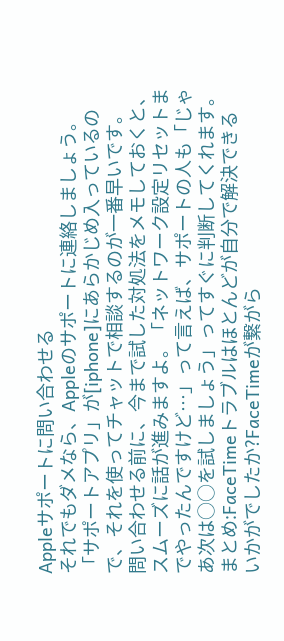Appleサポートに問い合わせる
それでもダメなら、Appleのサポートに連絡しましょう。
「サポートアプリ」が[iphone]にあらかじめ入っているので、それを使ってチャットで相談するのが一番早いです。
問い合わせる前に、今まで試した対処法をメモしておくと、スムーズに話が進みますよ。「ネットワーク設定リセットまでやったんですけど…」って言えば、サポートの人も「じゃあ次は○○を試しましょう」ってすぐに判断してくれます。
まとめ:FaceTimeトラブルはほとんどが自分で解決できる
いかがでしたか?FaceTimeが繋がら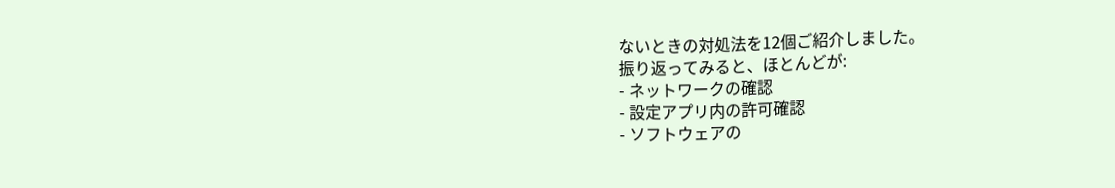ないときの対処法を12個ご紹介しました。
振り返ってみると、ほとんどが:
- ネットワークの確認
- 設定アプリ内の許可確認
- ソフトウェアの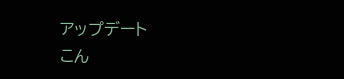アップデート
こん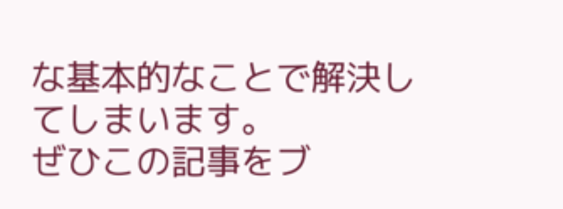な基本的なことで解決してしまいます。
ぜひこの記事をブ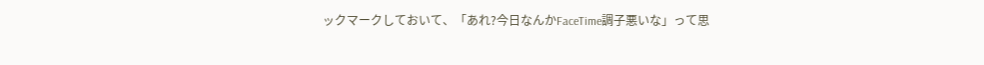ックマークしておいて、「あれ?今日なんかFaceTime調子悪いな」って思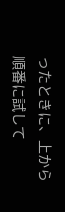ったときに、上から順番に試して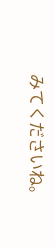みてくださいね。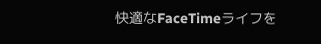快適なFaceTimeライフを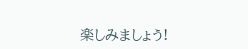楽しみましょう!